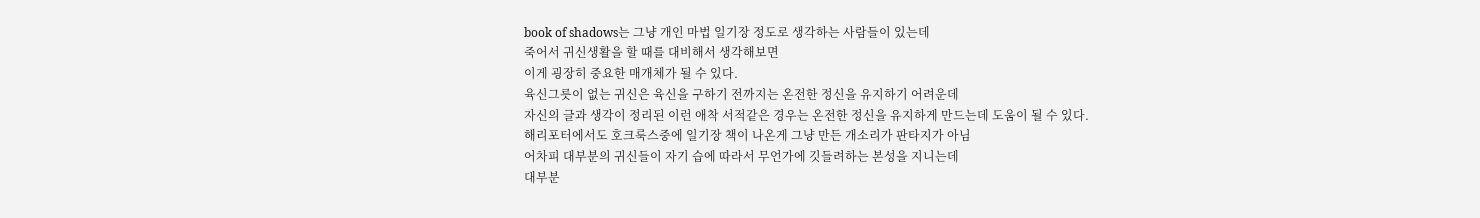book of shadows는 그냥 개인 마법 일기장 정도로 생각하는 사람들이 있는데
죽어서 귀신생활을 할 때를 대비해서 생각해보면
이게 굉장히 중요한 매개체가 될 수 있다.
육신그릇이 없는 귀신은 육신을 구하기 전까지는 온전한 정신을 유지하기 어려운데
자신의 글과 생각이 정리된 이런 애착 서적같은 경우는 온전한 정신을 유지하게 만드는데 도움이 될 수 있다.
해리포터에서도 호크룩스중에 일기장 책이 나온게 그냥 만든 개소리가 판타지가 아님
어차피 대부분의 귀신들이 자기 습에 따라서 무언가에 깃들려하는 본성을 지니는데
대부분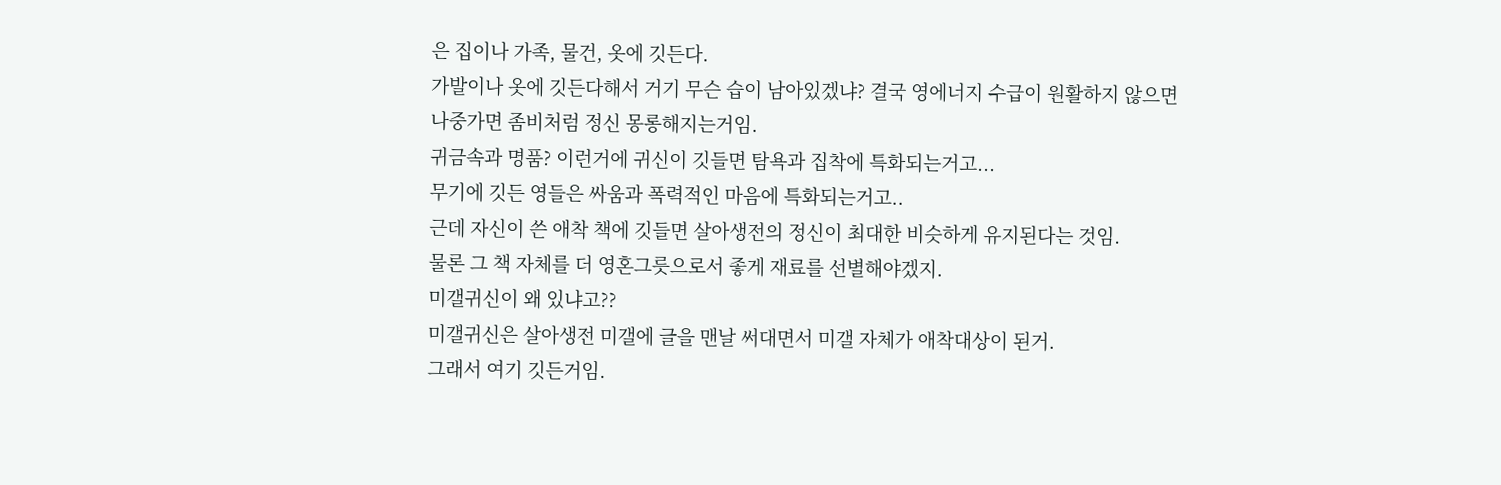은 집이나 가족, 물건, 옷에 깃든다.
가발이나 옷에 깃든다해서 거기 무슨 습이 남아있겠냐? 결국 영에너지 수급이 원활하지 않으면
나중가면 좀비처럼 정신 몽롱해지는거임.
귀금속과 명품? 이런거에 귀신이 깃들면 탐욕과 집착에 특화되는거고...
무기에 깃든 영들은 싸움과 폭력적인 마음에 특화되는거고..
근데 자신이 쓴 애착 책에 깃들면 살아생전의 정신이 최대한 비슷하게 유지된다는 것임.
물론 그 책 자체를 더 영혼그릇으로서 좋게 재료를 선별해야겠지.
미갤귀신이 왜 있냐고??
미갤귀신은 살아생전 미갤에 글을 맨날 써대면서 미갤 자체가 애착대상이 된거.
그래서 여기 깃든거임.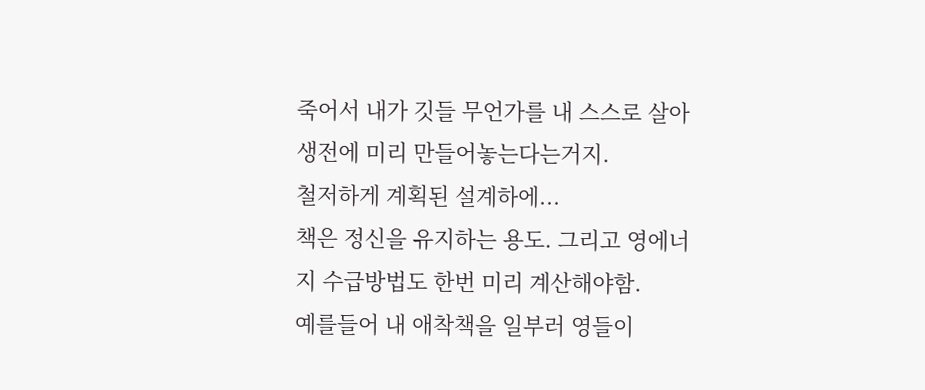죽어서 내가 깃들 무언가를 내 스스로 살아생전에 미리 만들어놓는다는거지.
철저하게 계획된 설계하에...
책은 정신을 유지하는 용도. 그리고 영에너지 수급방법도 한번 미리 계산해야함.
예를들어 내 애착책을 일부러 영들이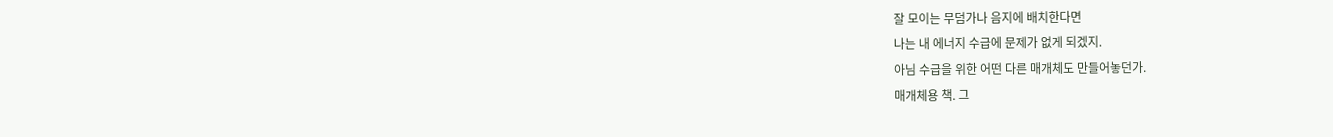잘 모이는 무덤가나 음지에 배치한다면
나는 내 에너지 수급에 문제가 없게 되겠지.
아님 수급을 위한 어떤 다른 매개체도 만들어놓던가.
매개체용 책. 그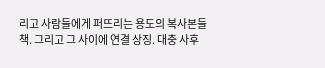리고 사람들에게 퍼뜨리는 용도의 복사본들 책. 그리고 그 사이에 연결 상징. 대충 사후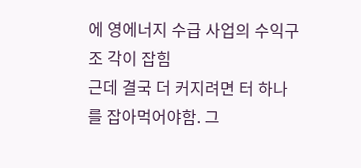에 영에너지 수급 사업의 수익구조 각이 잡힘
근데 결국 더 커지려면 터 하나를 잡아먹어야함. 그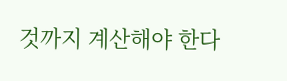것까지 계산해야 한다